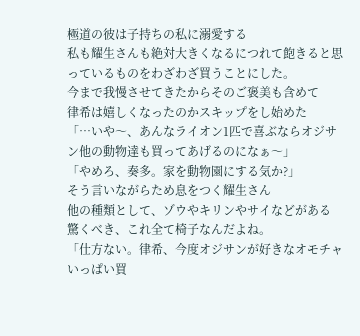極道の彼は子持ちの私に溺愛する
私も耀生さんも絶対大きくなるにつれて飽きると思っているものをわざわざ買うことにした。
今まで我慢させてきたからそのご褒美も含めて
律希は嬉しくなったのかスキップをし始めた
「…いや〜、あんなライオン1匹で喜ぶならオジサン他の動物達も買ってあげるのになぁ〜」
「やめろ、奏多。家を動物園にする気か?」
そう言いながらため息をつく耀生さん
他の種類として、ゾウやキリンやサイなどがある
驚くべき、これ全て椅子なんだよね。
「仕方ない。律希、今度オジサンが好きなオモチャいっぱい買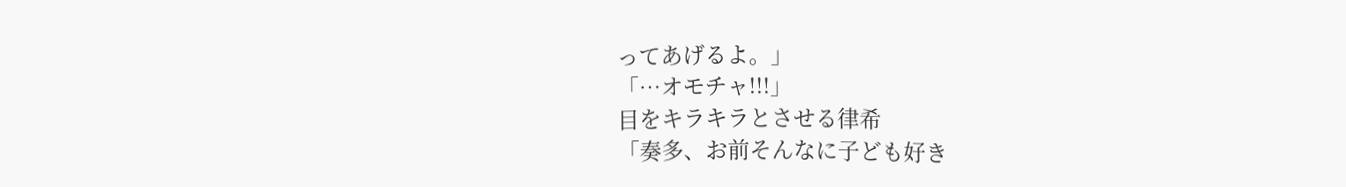ってあげるよ。」
「…オモチャ!!!」
目をキラキラとさせる律希
「奏多、お前そんなに子ども好き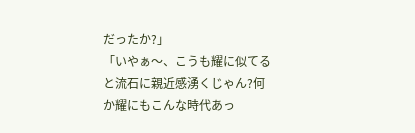だったか?」
「いやぁ〜、こうも耀に似てると流石に親近感湧くじゃん?何か耀にもこんな時代あっ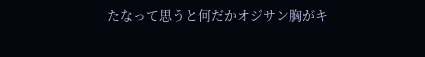たなって思うと何だかオジサン胸がキ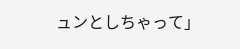ュンとしちゃって」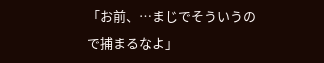「お前、…まじでそういうので捕まるなよ」